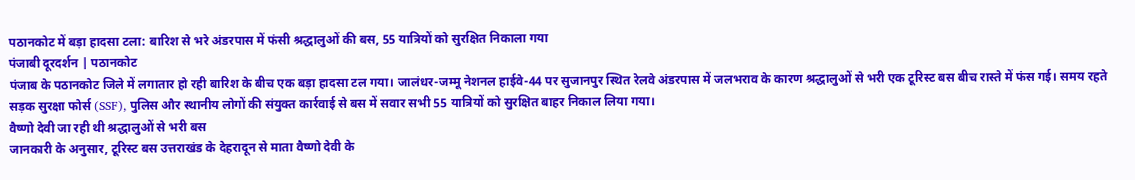पठानकोट में बड़ा हादसा टला: बारिश से भरे अंडरपास में फंसी श्रद्धालुओं की बस, 55 यात्रियों को सुरक्षित निकाला गया
पंजाबी दूरदर्शन | पठानकोट
पंजाब के पठानकोट जिले में लगातार हो रही बारिश के बीच एक बड़ा हादसा टल गया। जालंधर-जम्मू नेशनल हाईवे-44 पर सुजानपुर स्थित रेलवे अंडरपास में जलभराव के कारण श्रद्धालुओं से भरी एक टूरिस्ट बस बीच रास्ते में फंस गई। समय रहते सड़क सुरक्षा फोर्स (SSF), पुलिस और स्थानीय लोगों की संयुक्त कार्रवाई से बस में सवार सभी 55 यात्रियों को सुरक्षित बाहर निकाल लिया गया।
वैष्णो देवी जा रही थी श्रद्धालुओं से भरी बस
जानकारी के अनुसार, टूरिस्ट बस उत्तराखंड के देहरादून से माता वैष्णो देवी के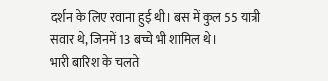दर्शन के लिए रवाना हुई थी। बस में कुल 55 यात्री सवार थे, जिनमें 13 बच्चे भी शामिल थे।
भारी बारिश के चलते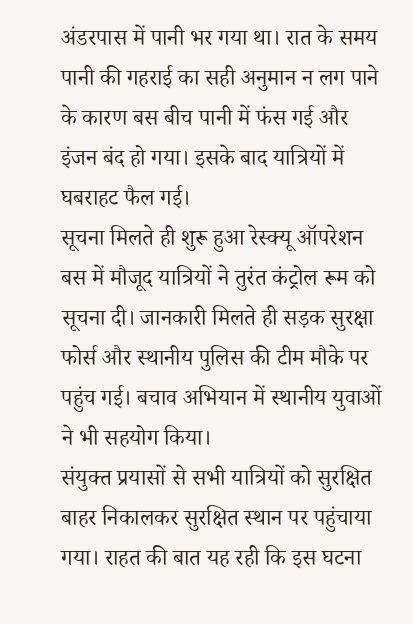अंडरपास में पानी भर गया था। रात के समय पानी की गहराई का सही अनुमान न लग पाने के कारण बस बीच पानी में फंस गई और इंजन बंद हो गया। इसके बाद यात्रियों में घबराहट फैल गई।
सूचना मिलते ही शुरू हुआ रेस्क्यू ऑपरेशन
बस में मौजूद यात्रियों ने तुरंत कंट्रोल रूम को सूचना दी। जानकारी मिलते ही सड़क सुरक्षा फोर्स और स्थानीय पुलिस की टीम मौके पर पहुंच गई। बचाव अभियान में स्थानीय युवाओं ने भी सहयोग किया।
संयुक्त प्रयासों से सभी यात्रियों को सुरक्षित बाहर निकालकर सुरक्षित स्थान पर पहुंचाया गया। राहत की बात यह रही कि इस घटना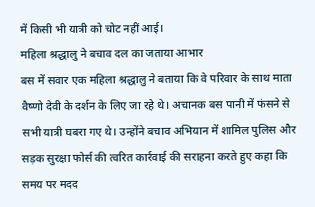में किसी भी यात्री को चोट नहीं आई।
महिला श्रद्धालु ने बचाव दल का जताया आभार
बस में सवार एक महिला श्रद्धालु ने बताया कि वे परिवार के साथ माता वैष्णो देवी के दर्शन के लिए जा रहे थे। अचानक बस पानी में फंसने से सभी यात्री घबरा गए थे। उन्होंने बचाव अभियान में शामिल पुलिस और सड़क सुरक्षा फोर्स की त्वरित कार्रवाई की सराहना करते हुए कहा कि समय पर मदद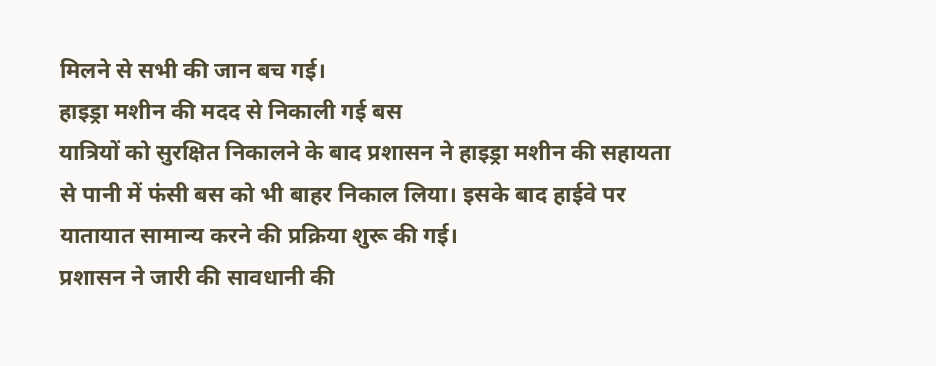मिलने से सभी की जान बच गई।
हाइड्रा मशीन की मदद से निकाली गई बस
यात्रियों को सुरक्षित निकालने के बाद प्रशासन ने हाइड्रा मशीन की सहायता से पानी में फंसी बस को भी बाहर निकाल लिया। इसके बाद हाईवे पर यातायात सामान्य करने की प्रक्रिया शुरू की गई।
प्रशासन ने जारी की सावधानी की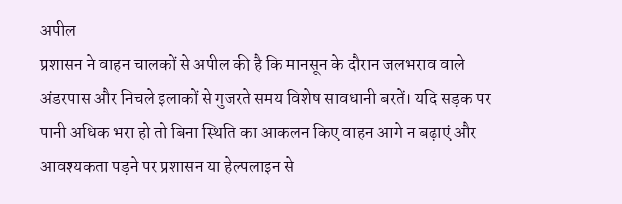अपील
प्रशासन ने वाहन चालकों से अपील की है कि मानसून के दौरान जलभराव वाले अंडरपास और निचले इलाकों से गुजरते समय विशेष सावधानी बरतें। यदि सड़क पर पानी अधिक भरा हो तो बिना स्थिति का आकलन किए वाहन आगे न बढ़ाएं और आवश्यकता पड़ने पर प्रशासन या हेल्पलाइन से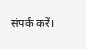संपर्क करें।